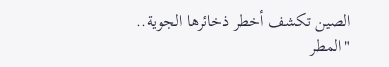الصين تكشف أخطر ذخائرها الجوية.. "المطر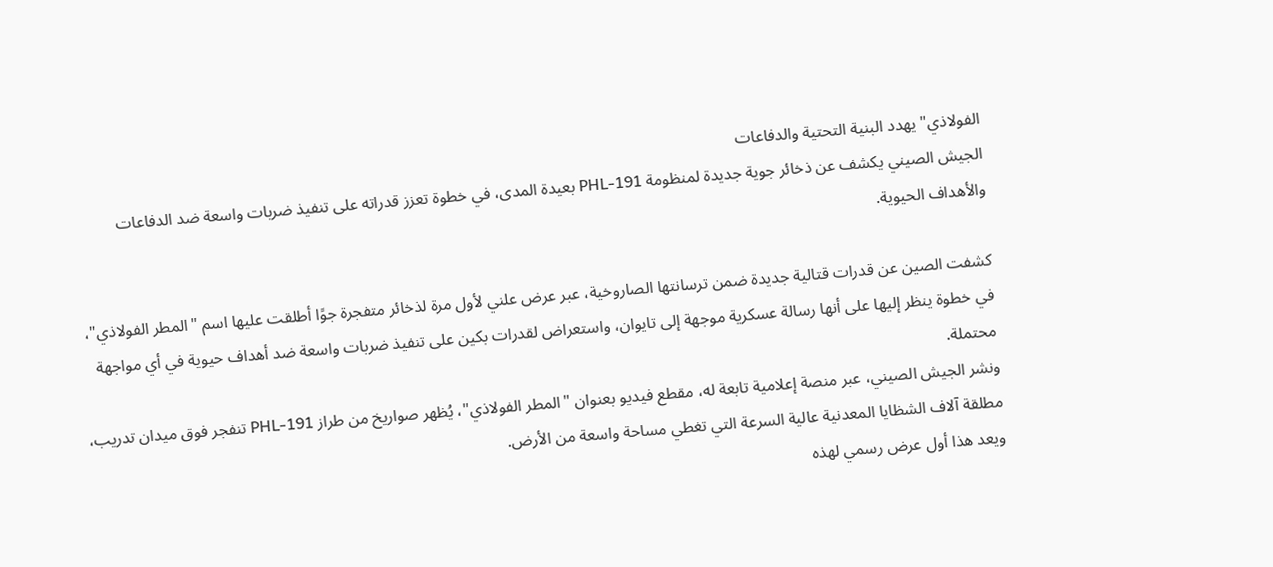الفولاذي" يهدد البنية التحتية والدفاعات
الجيش الصيني يكشف عن ذخائر جوية جديدة لمنظومة PHL-191 بعيدة المدى، في خطوة تعزز قدراته على تنفيذ ضربات واسعة ضد الدفاعات والأهداف الحيوية.

كشفت الصين عن قدرات قتالية جديدة ضمن ترسانتها الصاروخية، عبر عرض علني لأول مرة لذخائر متفجرة جوًا أطلقت عليها اسم "المطر الفولاذي"، في خطوة ينظر إليها على أنها رسالة عسكرية موجهة إلى تايوان، واستعراض لقدرات بكين على تنفيذ ضربات واسعة ضد أهداف حيوية في أي مواجهة محتملة.
ونشر الجيش الصيني، عبر منصة إعلامية تابعة له، مقطع فيديو بعنوان "المطر الفولاذي"، يُظهر صواريخ من طراز PHL-191 تنفجر فوق ميدان تدريب، مطلقة آلاف الشظايا المعدنية عالية السرعة التي تغطي مساحة واسعة من الأرض.
ويعد هذا أول عرض رسمي لهذه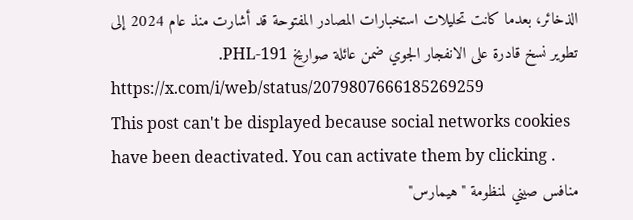الذخائر، بعدما كانت تحليلات استخبارات المصادر المفتوحة قد أشارت منذ عام 2024 إلى تطوير نسخ قادرة على الانفجار الجوي ضمن عائلة صواريخ PHL-191.
https://x.com/i/web/status/2079807666185269259
This post can't be displayed because social networks cookies have been deactivated. You can activate them by clicking .
منافس صيني لمنظومة "هيمارس"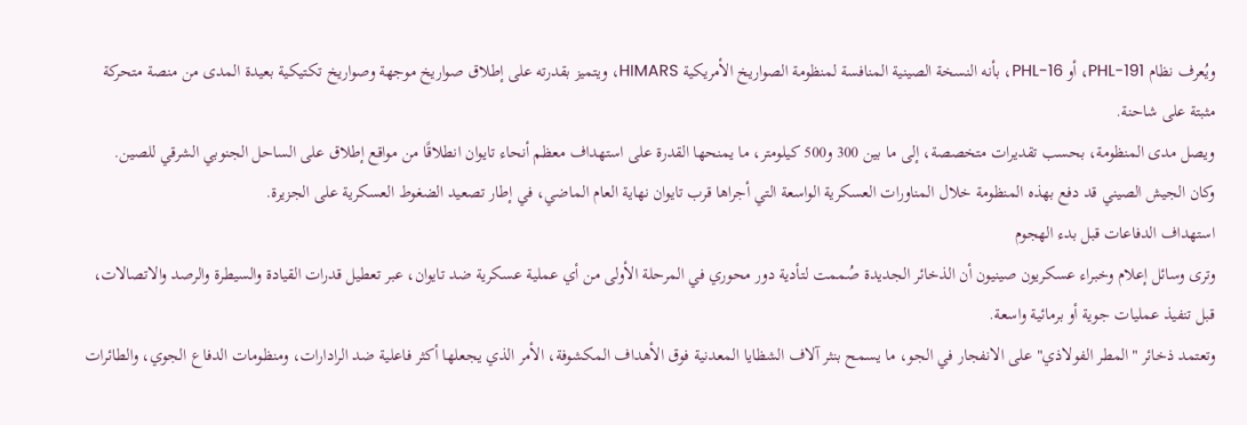ويُعرف نظام PHL-191، أو PHL-16، بأنه النسخة الصينية المنافسة لمنظومة الصواريخ الأمريكية HIMARS، ويتميز بقدرته على إطلاق صواريخ موجهة وصواريخ تكتيكية بعيدة المدى من منصة متحركة مثبتة على شاحنة.
ويصل مدى المنظومة، بحسب تقديرات متخصصة، إلى ما بين 300 و500 كيلومتر، ما يمنحها القدرة على استهداف معظم أنحاء تايوان انطلاقًا من مواقع إطلاق على الساحل الجنوبي الشرقي للصين.
وكان الجيش الصيني قد دفع بهذه المنظومة خلال المناورات العسكرية الواسعة التي أجراها قرب تايوان نهاية العام الماضي، في إطار تصعيد الضغوط العسكرية على الجزيرة.
استهداف الدفاعات قبل بدء الهجوم
وترى وسائل إعلام وخبراء عسكريون صينيون أن الذخائر الجديدة صُممت لتأدية دور محوري في المرحلة الأولى من أي عملية عسكرية ضد تايوان، عبر تعطيل قدرات القيادة والسيطرة والرصد والاتصالات، قبل تنفيذ عمليات جوية أو برمائية واسعة.
وتعتمد ذخائر "المطر الفولاذي" على الانفجار في الجو، ما يسمح بنثر آلاف الشظايا المعدنية فوق الأهداف المكشوفة، الأمر الذي يجعلها أكثر فاعلية ضد الرادارات، ومنظومات الدفاع الجوي، والطائرات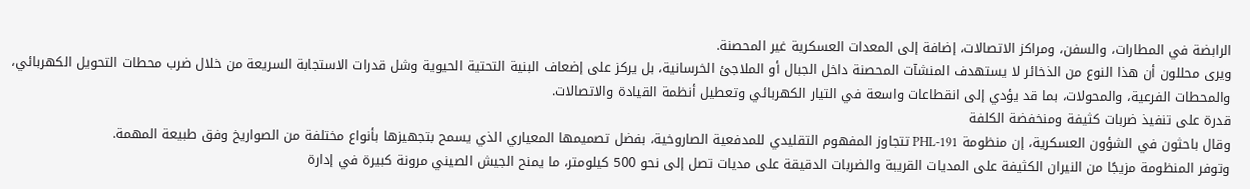الرابضة في المطارات، والسفن، ومراكز الاتصالات، إضافة إلى المعدات العسكرية غير المحصنة.
ويرى محللون أن هذا النوع من الذخائر لا يستهدف المنشآت المحصنة داخل الجبال أو الملاجئ الخرسانية، بل يركز على إضعاف البنية التحتية الحيوية وشل قدرات الاستجابة السريعة من خلال ضرب محطات التحويل الكهربائي، والمحطات الفرعية، والمحولات، بما قد يؤدي إلى انقطاعات واسعة في التيار الكهربائي وتعطيل أنظمة القيادة والاتصالات.
قدرة على تنفيذ ضربات كثيفة ومنخفضة الكلفة
وقال باحثون في الشؤون العسكرية، إن منظومة PHL-191 تتجاوز المفهوم التقليدي للمدفعية الصاروخية، بفضل تصميمها المعياري الذي يسمح بتجهيزها بأنواع مختلفة من الصواريخ وفق طبيعة المهمة.
وتوفر المنظومة مزيجًا من النيران الكثيفة على المديات القريبة والضربات الدقيقة على مديات تصل إلى نحو 500 كيلومتر، ما يمنح الجيش الصيني مرونة كبيرة في إدارة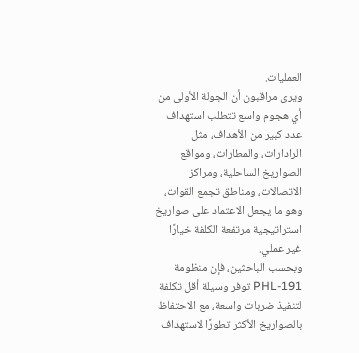العمليات.
ويرى مراقبون أن الجولة الأولى من أي هجوم واسع تتطلب استهداف عدد كبير من الأهداف، مثل الرادارات، والمطارات، ومواقع الصواريخ الساحلية، ومراكز الاتصالات، ومناطق تجمع القوات، وهو ما يجعل الاعتماد على صواريخ استراتيجية مرتفعة الكلفة خيارًا غير عملي.
وبحسب الباحثين، فإن منظومة PHL-191 توفر وسيلة أقل تكلفة لتنفيذ ضربات واسعة، مع الاحتفاظ بالصواريخ الأكثر تطورًا لاستهداف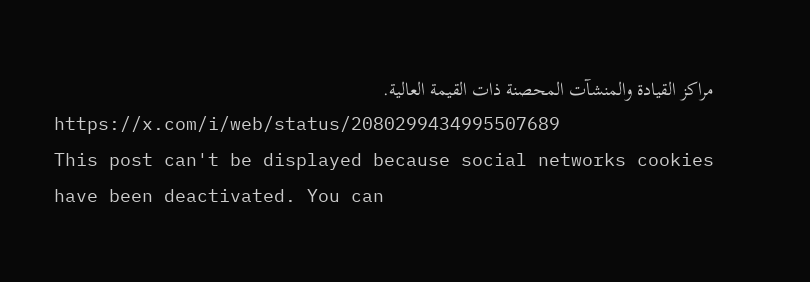مراكز القيادة والمنشآت المحصنة ذات القيمة العالية.
https://x.com/i/web/status/2080299434995507689
This post can't be displayed because social networks cookies have been deactivated. You can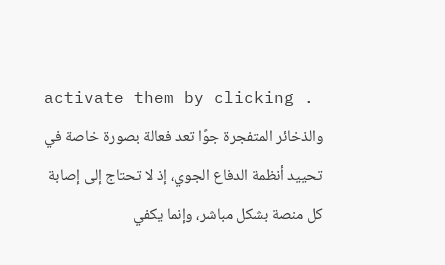activate them by clicking .
والذخائر المتفجرة جوًا تعد فعالة بصورة خاصة في تحييد أنظمة الدفاع الجوي، إذ لا تحتاج إلى إصابة كل منصة بشكل مباشر، وإنما يكفي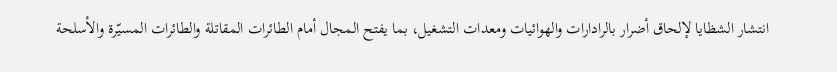انتشار الشظايا لإلحاق أضرار بالرادارات والهوائيات ومعدات التشغيل، بما يفتح المجال أمام الطائرات المقاتلة والطائرات المسيّرة والأسلحة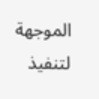الموجهة لتنفيذ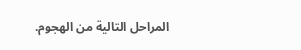المراحل التالية من الهجوم.